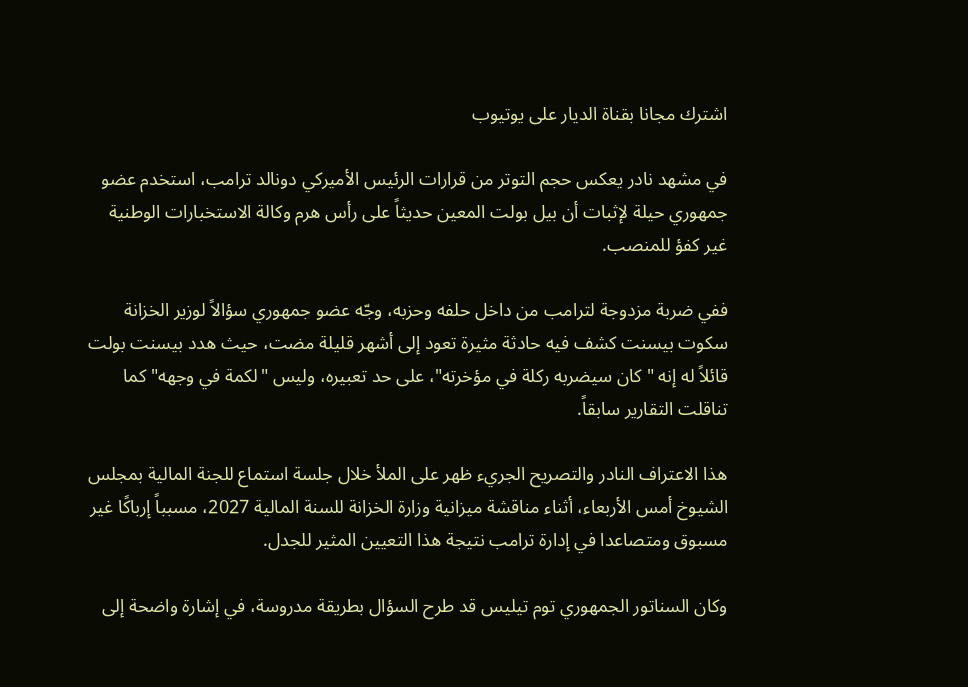اشترك مجانا بقناة الديار على يوتيوب

في مشهد نادر يعكس حجم التوتر من قرارات الرئيس الأميركي دونالد ترامب، استخدم عضو جمهوري حيلة لإثبات أن بيل بولت المعين حديثاً على رأس هرم وكالة الاستخبارات الوطنية غير كفؤ للمنصب.

ففي ضربة مزدوجة لترامب من داخل حلفه وحزبه، وجّه عضو جمهوري سؤالاً لوزير الخزانة سكوت بيسنت كشف فيه حادثة مثيرة تعود إلى أشهر قليلة مضت، حيث هدد بيسنت بولت قائلاً له إنه "كان سيضربه ركلة في مؤخرته"، على حد تعبيره، وليس "لكمة في وجهه" كما تناقلت التقارير سابقاً.

هذا الاعتراف النادر والتصريح الجريء ظهر على الملأ خلال جلسة استماع للجنة المالية بمجلس الشيوخ أمس الأربعاء، أثناء مناقشة ميزانية وزارة الخزانة للسنة المالية 2027، مسبباً إرباكًا غير مسبوق ومتصاعدا في إدارة ترامب نتيجة هذا التعيين المثير للجدل.

وكان السناتور الجمهوري توم تيليس قد طرح السؤال بطريقة مدروسة، في إشارة واضحة إلى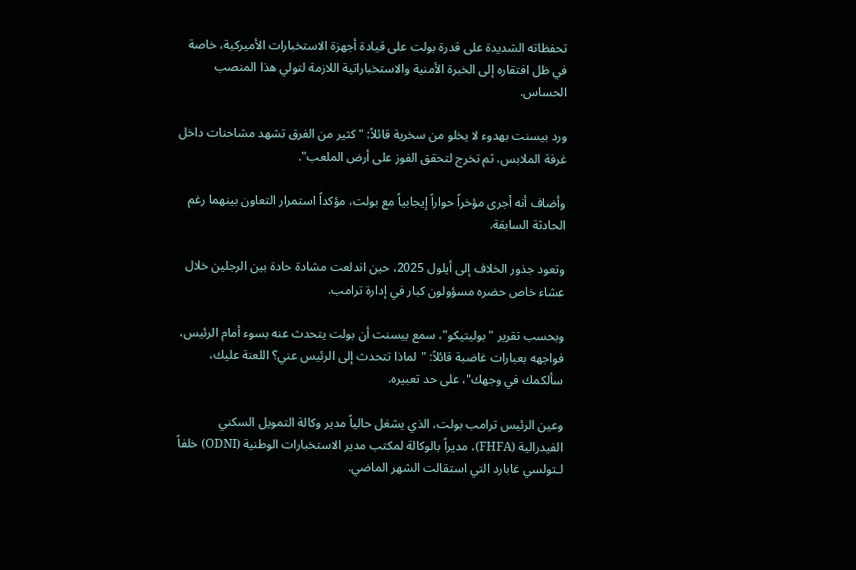تحفظاته الشديدة على قدرة بولت على قيادة أجهزة الاستخبارات الأميركية، خاصة في ظل افتقاره إلى الخبرة الأمنية والاستخباراتية اللازمة لتولي هذا المنصب الحساس.

ورد بيسنت بهدوء لا يخلو من سخرية قائلاً: "كثير من الفرق تشهد مشاحنات داخل غرفة الملابس، ثم تخرج لتحقق الفوز على أرض الملعب".

وأضاف أنه أجرى مؤخراً حواراً إيجابياً مع بولت، مؤكداً استمرار التعاون بينهما رغم الحادثة السابقة.

وتعود جذور الخلاف إلى أيلول 2025، حين اندلعت مشادة حادة بين الرجلين خلال عشاء خاص حضره مسؤولون كبار في إدارة ترامب.

وبحسب تقرير "بوليتيكو"، سمع بيسنت أن بولت يتحدث عنه بسوء أمام الرئيس، فواجهه بعبارات غاضبة قائلاً: "لماذا تتحدث إلى الرئيس عني؟ اللعنة عليك، سألكمك في وجهك"، على حد تعبيره.

وعين الرئيس ترامب بولت، الذي يشغل حالياً مدير وكالة التمويل السكني الفيدرالية (FHFA)، مديراً بالوكالة لمكتب مدير الاستخبارات الوطنية (ODNI) خلفاً لـتولسي غابارد التي استقالت الشهر الماضي.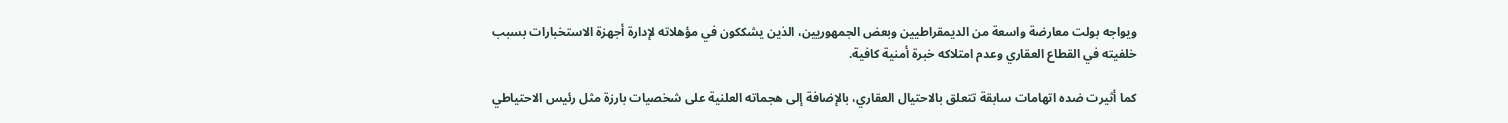ويواجه بولت معارضة واسعة من الديمقراطيين وبعض الجمهوريين، الذين يشككون في مؤهلاته لإدارة أجهزة الاستخبارات بسبب خلفيته في القطاع العقاري وعدم امتلاكه خبرة أمنية كافية.

كما أثيرت ضده اتهامات سابقة تتعلق بالاحتيال العقاري، بالإضافة إلى هجماته العلنية على شخصيات بارزة مثل رئيس الاحتياطي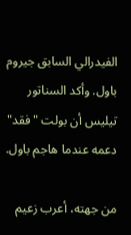الفيدرالي السابق جيروم باول. وأكد السناتور تيليس أن بولت "فقد" دعمه عندما هاجم باول.

من جهته، أعرب زعيم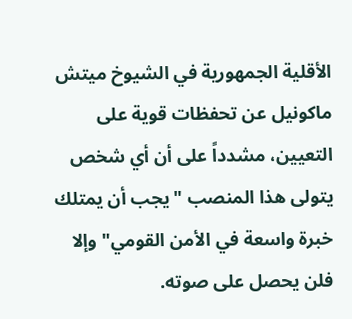الأقلية الجمهورية في الشيوخ ميتش ماكونيل عن تحفظات قوية على التعيين، مشدداً على أن أي شخص يتولى هذا المنصب "يجب أن يمتلك خبرة واسعة في الأمن القومي" وإلا فلن يحصل على صوته.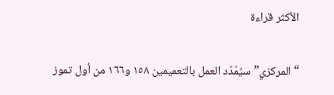الأكثر قراءة

“المركزي” سيُمّدّد العمل بالتعميمين ١٥٨ و١٦٦ من أول تموز